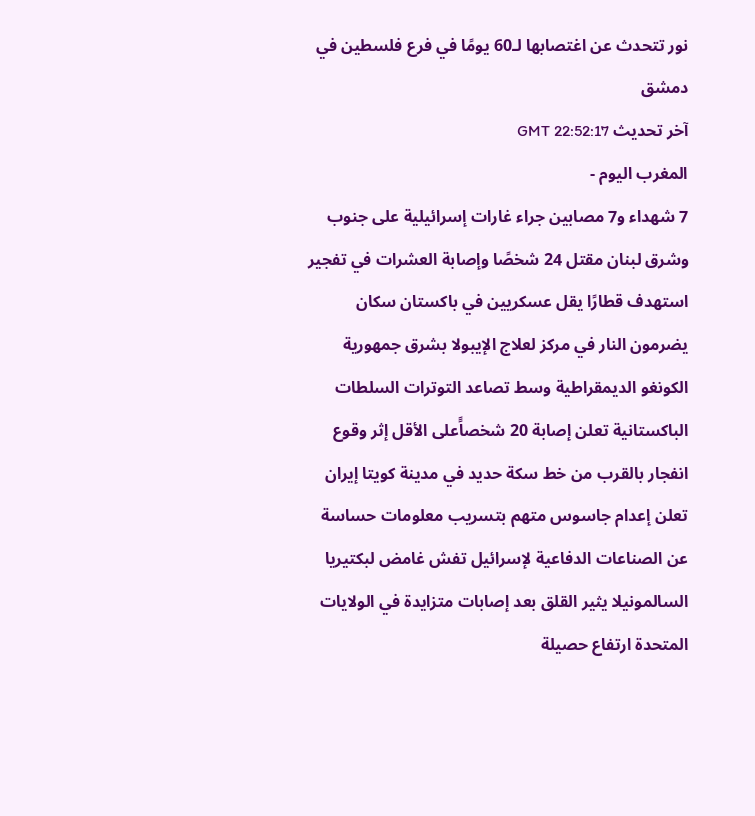نور تتحدث عن اغتصابها لـ60 يومًا في فرع فلسطين في دمشق
آخر تحديث GMT 22:52:17
المغرب اليوم -
7 شهداء و7 مصابين جراء غارات إسرائيلية على جنوب وشرق لبنان مقتل 24 شخصًا وإصابة العشرات في تفجير استهدف قطارًا يقل عسكريين في باكستان سكان يضرمون النار في مركز لعلاج الإيبولا بشرق جمهورية الكونغو الديمقراطية وسط تصاعد التوترات السلطات الباكستانية تعلن إصابة 20 شخصاًَعلى الأقل إثر وقوع انفجار بالقرب من خط سكة حديد في مدينة كويتا إيران تعلن إعدام جاسوس متهم بتسريب معلومات حساسة عن الصناعات الدفاعية لإسرائيل تفش غامض لبكتيريا السالمونيلا يثير القلق بعد إصابات متزايدة في الولايات المتحدة ارتفاع حصيلة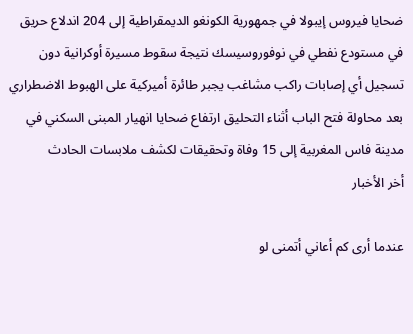ضحايا فيروس إيبولا في جمهورية الكونغو الديمقراطية إلى 204 اندلاع حريق في مستودع نفطي في نوفوروسيسك نتيجة سقوط مسيرة أوكرانية دون تسجيل أي إصابات راكب مشاغب يجبر طائرة أميركية على الهبوط الاضطراري بعد محاولة فتح الباب أثناء التحليق ارتفاع ضحايا انهيار المبنى السكني في مدينة فاس المغربية إلى 15 وفاة وتحقيقات لكشف ملابسات الحادث
أخر الأخبار

عندما أرى كم أعاني أتمنى لو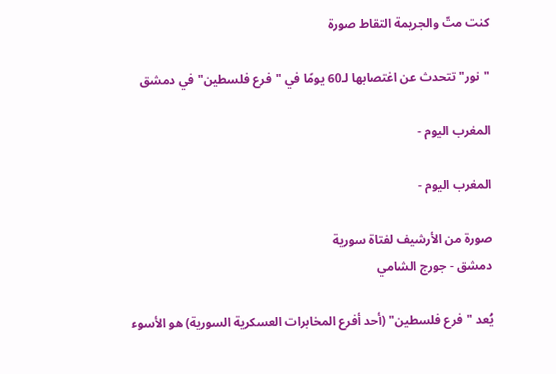كنت متّ والجريمة التقاط صورة

"نور" تتحدث عن اغتصابها لـ60 يومًا في "فرع فلسطين" في دمشق

المغرب اليوم -

المغرب اليوم -

صورة من الأرشيف لفتاة سورية
دمشق - جورج الشامي

يُعد "فرع فلسطين" (أحد أفرع المخابرات العسكرية السورية) هو الأسوء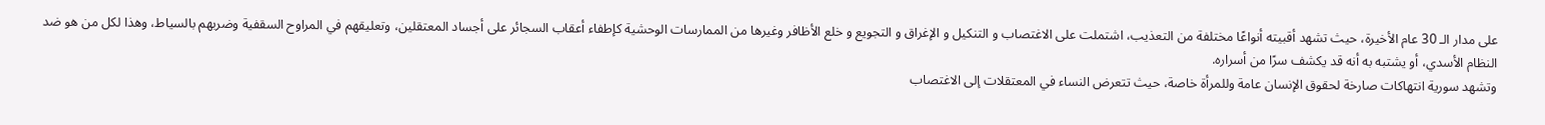على مدار الـ 30 عام الأخيرة، حيث تشهد أقبيته أنواعًا مختلفة من التعذيب، اشتملت على الاغتصاب و التنكيل و الإغراق و التجويع و خلع الأظافر وغيرها من الممارسات الوحشية كإطفاء أعقاب السجائر على أجساد المعتقلين، وتعليقهم في المراوح السقفية وضربهم بالسياط، وهذا لكل من هو ضد النظام الأسدي، أو يشتبه به أنه قد يكشف سرًا من أسراره.
وتشهد سورية انتهاكات صارخة لحقوق الإنسان عامة وللمرأة خاصة، حيث تتعرض النساء في المعتقلات إلى الاغتصاب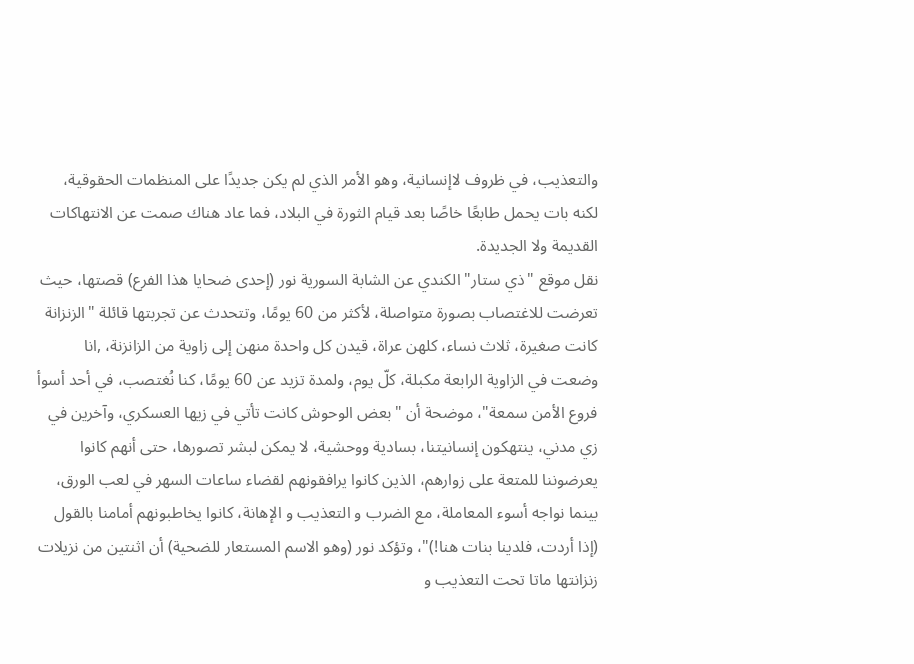والتعذيب، في ظروف لاإنسانية، وهو الأمر الذي لم يكن جديدًا على المنظمات الحقوقية، لكنه بات يحمل طابعًا خاصًا بعد قيام الثورة في البلاد، فما عاد هناك صمت عن الانتهاكات القديمة ولا الجديدة.
نقل موقع "ذي ستار" الكندي عن الشابة السورية نور (إحدى ضحايا هذا الفرع) قصتها، حيث تعرضت للاغتصاب بصورة متواصلة، لأكثر من 60 يومًا، وتتحدث عن تجربتها قائلة "الزنزانة كانت صغيرة، ثلاث نساء، كلهن عراة، قيدن كل واحدة منهن إلى زاوية من الزانزنة، ,انا وضعت في الزاوية الرابعة مكبلة، كلّ يوم، ولمدة تزيد عن 60 يومًا، كنا نُغتصب، في أحد أسوأ فروع الأمن سمعة"، موضحة أن "بعض الوحوش كانت تأتي في زيها العسكري، وآخرين في زي مدني، ينتهكون إنسانيتنا، بسادية ووحشية، لا يمكن لبشر تصورها، حتى أنهم كانوا يعرضوننا للمتعة على زوارهم، الذين كانوا يرافقونهم لقضاء ساعات السهر في لعب الورق، بينما نواجه أسوء المعاملة، مع الضرب و التعذيب و الإهانة، كانوا يخاطبونهم أمامنا بالقول (إذا أردت، فلدينا بنات هنا!)"، وتؤكد نور (وهو الاسم المستعار للضحية) أن اثنتين من نزيلات زنزانتها ماتا تحت التعذيب و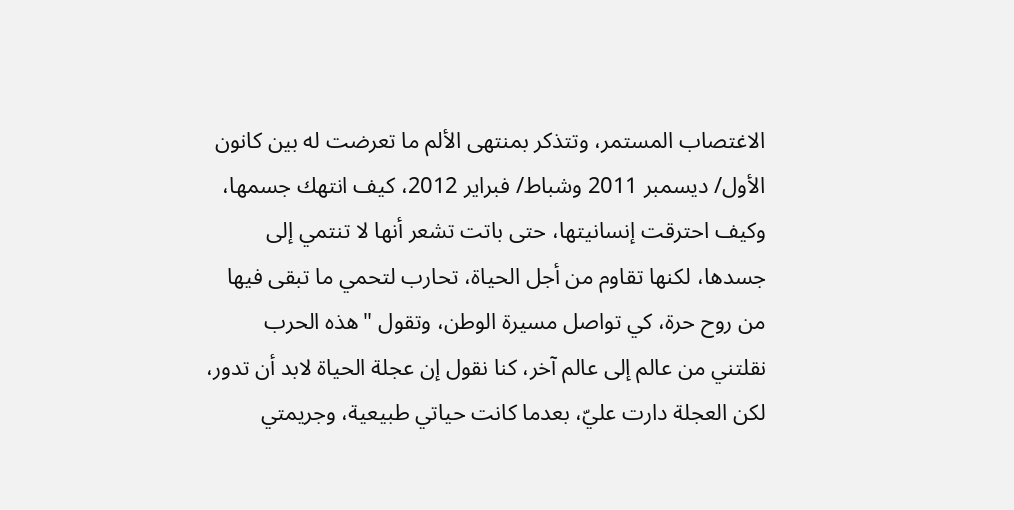الاغتصاب المستمر، وتتذكر بمنتهى الألم ما تعرضت له بين كانون الأول/ ديسمبر 2011 وشباط/ فبراير 2012، كيف انتهك جسمها، وكيف احترقت إنسانيتها، حتى باتت تشعر أنها لا تنتمي إلى جسدها، لكنها تقاوم من أجل الحياة، تحارب لتحمي ما تبقى فيها من روح حرة، كي تواصل مسيرة الوطن، وتقول "هذه الحرب نقلتني من عالم إلى عالم آخر، كنا نقول إن عجلة الحياة لابد أن تدور، لكن العجلة دارت عليّ، بعدما كانت حياتي طبيعية، وجريمتي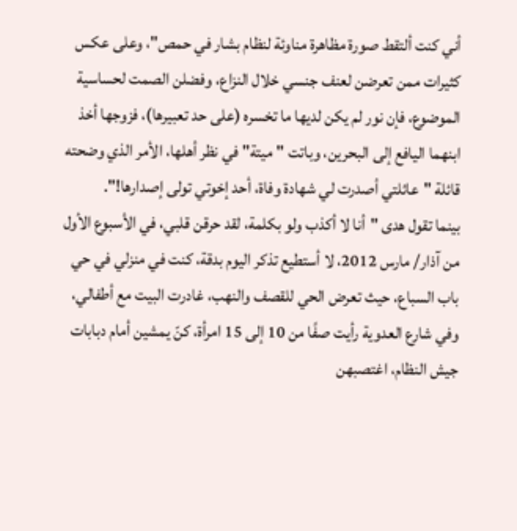أني كنت ألتقط صورة مظاهرة مناوئة لنظام بشار في حمص"، وعلى عكس كثيرات ممن تعرضن لعنف جنسي خلال النزاع، وفضلن الصمت لحساسية الموضوع، فإن نور لم يكن لديها ما تخسره (على حد تعبيرها)، فزوجها أخذ ابنهما اليافع إلى البحرين، وباتت "ميتة" في نظر أهلها، الأمر الذي وضحته قائلة "عائلتي أصدرت لي شهادة وفاة، أحد إخوتي تولى إصدارها!".
بينما تقول هدى "أنا لا أكذب ولو بكلمة، لقد حرقن قلبي، في الأسبوع الأول من آذار/ مارس 2012، لا أستطيع تذكر اليوم بدقة، كنت في منزلي في حي باب السباع، حيث تعرض الحي للقصف والنهب، غادرت البيت مع أطفالي، وفي شارع العدوية رأيت صفًا من 10 إلى 15 امرأة، كنّ يمشين أمام دبابات جيش النظام، اغتصبهن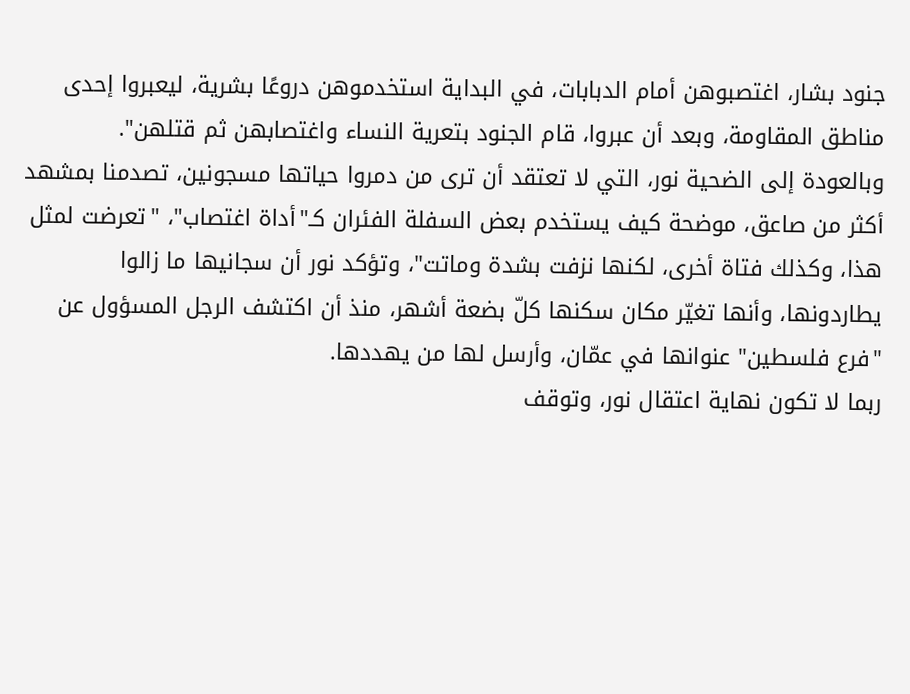جنود بشار، اغتصبوهن أمام الدبابات، في البداية استخدموهن دروعًا بشرية، ليعبروا إحدى مناطق المقاومة، وبعد أن عبروا، قام الجنود بتعرية النساء واغتصابهن ثم قتلهن".
وبالعودة إلى الضحية نور، التي لا تعتقد أن ترى من دمروا حياتها مسجونين، تصدمنا بمشهد أكثر من صاعق، موضحة كيف يستخدم بعض السفلة الفئران كـ"أداة اغتصاب"، "تعرضت لمثل هذا، وكذلك فتاة أخرى، لكنها نزفت بشدة وماتت"، وتؤكد نور أن سجانيها ما زالوا يطاردونها، وأنها تغيّر مكان سكنها كلّ بضعة أشهر، منذ أن اكتشف الرجل المسؤول عن "فرع فلسطين" عنوانها في عمّان، وأرسل لها من يهددها.
ربما لا تكون نهاية اعتقال نور، وتوقف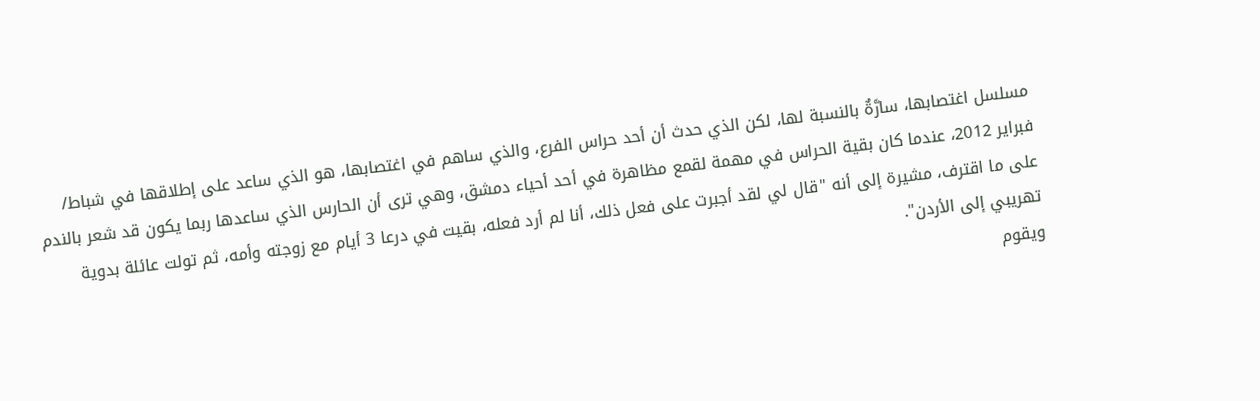مسلسل اغتصابها، سارَّةٌ بالنسبة لها، لكن الذي حدث أن أحد حراس الفرع، والذي ساهم في اغتصابها، هو الذي ساعد على إطلاقها في شباط/ فبراير 2012، عندما كان بقية الحراس في مهمة لقمع مظاهرة في أحد أحياء دمشق، وهي ترى أن الحارس الذي ساعدها ربما يكون قد شعر بالندم على ما اقترف، مشيرة إلى أنه "قال لي لقد أجبرت على فعل ذلك، أنا لم أرد فعله، بقيت في درعا 3 أيام مع زوجته وأمه، ثم تولت عائلة بدوية تهريبي إلى الأردن".
ويقوم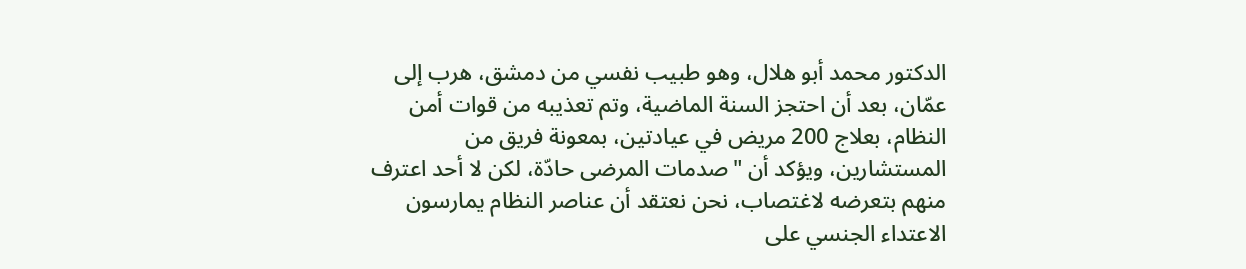الدكتور محمد أبو هلال، وهو طبيب نفسي من دمشق، هرب إلى عمّان، بعد أن احتجز السنة الماضية، وتم تعذيبه من قوات أمن النظام، بعلاج 200 مريض في عيادتين، بمعونة فريق من المستشارين، ويؤكد أن "صدمات المرضى حادّة، لكن لا أحد اعترف منهم بتعرضه لاغتصاب، نحن نعتقد أن عناصر النظام يمارسون الاعتداء الجنسي على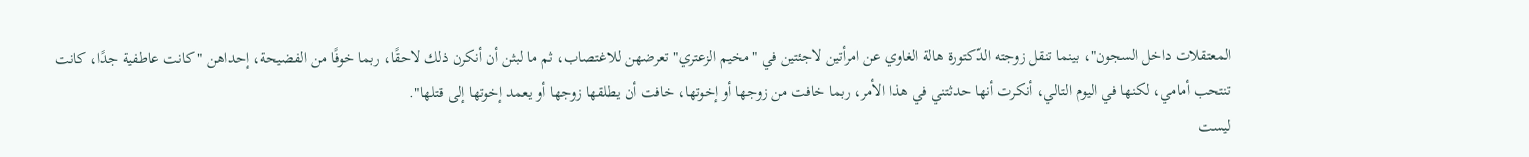المعتقلات داخل السجون"، بينما تنقل زوجته الدّكتورة هالة الغاوي عن امرأتين لاجئتين في "مخيم الزعتري" تعرضهن للاغتصاب، ثم ما لبثن أن أنكرن ذلك لاحقًا، ربما خوفًا من الفضيحة، إحداهن "كانت عاطفية جدًا، كانت تنتحب أمامي، لكنها في اليوم التالي، أنكرت أنها حدثتني في هذا الأمر، ربما خافت من زوجها أو إخوتها، خافت أن يطلقها زوجها أو يعمد إخوتها إلى قتلها".
ليست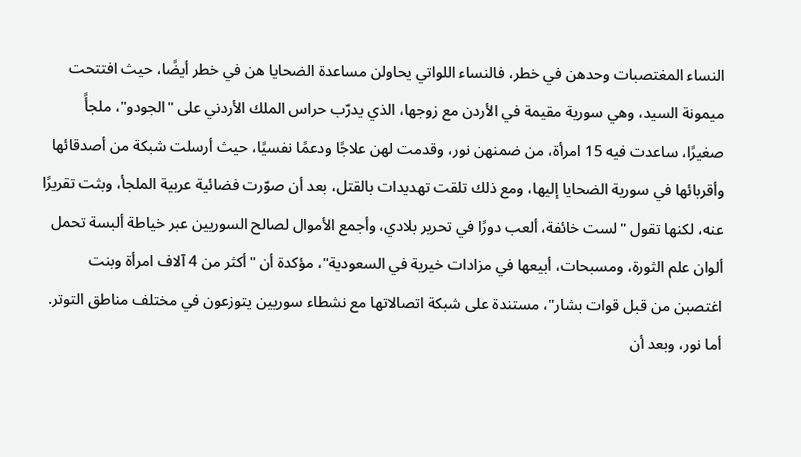النساء المغتصبات وحدهن في خطر، فالنساء اللواتي يحاولن مساعدة الضحايا هن في خطر أيضًا، حيث افتتحت ميمونة السيد، وهي سورية مقيمة في الأردن مع زوجها، الذي يدرّب حراس الملك الأردني على "الجودو"، ملجأً صغيرًا، ساعدت فيه 15 امرأة، من ضمنهن نور، وقدمت لهن علاجًا ودعمًا نفسيًا، حيث أرسلت شبكة من أصدقائها وأقربائها في سورية الضحايا إليها، ومع ذلك تلقت تهديدات بالقتل، بعد أن صوّرت فضائية عربية الملجأ، وبثت تقريرًا عنه، لكنها تقول "لست خائفة، ألعب دورًا في تحرير بلادي، وأجمع الأموال لصالح السوريين عبر خياطة ألبسة تحمل ألوان علم الثورة، ومسبحات، أبيعها في مزادات خيرية في السعودية"، مؤكدة أن "أكثر من 4 آلاف امرأة وبنت اغتصبن من قبل قوات بشار"، مستندة على شبكة اتصالاتها مع نشطاء سوريين يتوزعون في مختلف مناطق التوتر.
أما نور، وبعد أن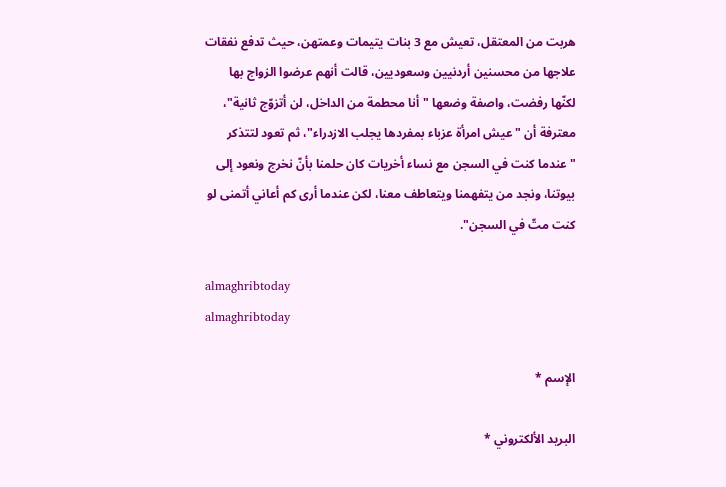هربت من المعتقل، تعيش مع 3 بنات يتيمات وعمتهن، حيث تدفع نفقات علاجها من محسنين أردنيين وسعوديين، قالت أنهم عرضوا الزواج بها لكنّها رفضت، واصفة وضعها "أنا محطمة من الداخل، لن أتزوّج ثانية"، معترفة أن "عيش امرأة عزباء بمفردها يجلب الازدراء"، ثم تعود لتتذكر "عندما كنت في السجن مع نساء أخريات كان حلمنا بأنّ نخرج ونعود إلى بيوتنا، ونجد من يتفهمنا ويتعاطف معنا، لكن عندما أرى كم أعاني أتمنى لو كنت متّ في السجن".

almaghribtoday
almaghribtoday

الإسم *

البريد الألكتروني *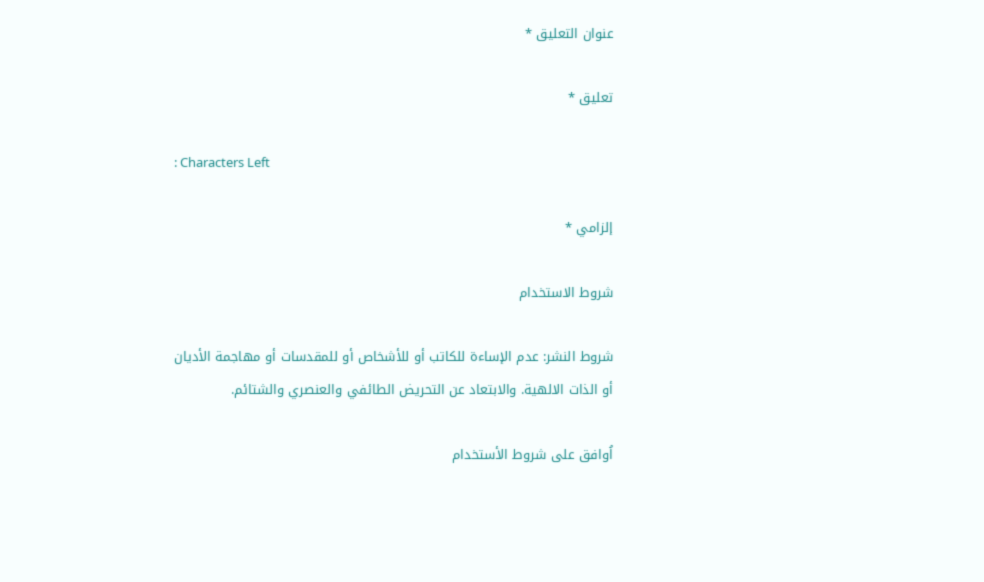عنوان التعليق *

تعليق *

: Characters Left

إلزامي *

شروط الاستخدام

شروط النشر: عدم الإساءة للكاتب أو للأشخاص أو للمقدسات أو مهاجمة الأديان أو الذات الالهية. والابتعاد عن التحريض الطائفي والعنصري والشتائم.

اُوافق على شروط الأستخدام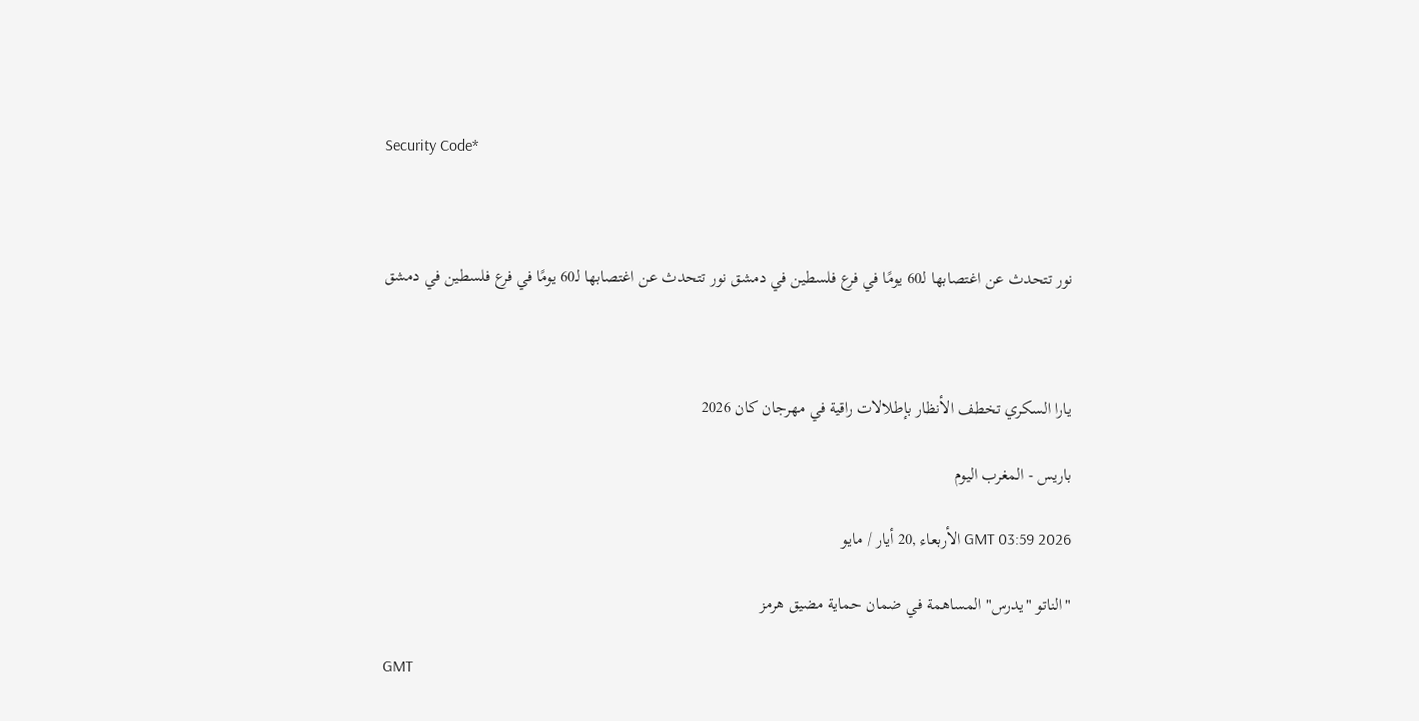Security Code*



نور تتحدث عن اغتصابها لـ60 يومًا في فرع فلسطين في دمشق نور تتحدث عن اغتصابها لـ60 يومًا في فرع فلسطين في دمشق



يارا السكري تخطف الأنظار بإطلالات راقية في مهرجان كان 2026

باريس - المغرب اليوم

GMT 03:59 2026 الأربعاء ,20 أيار / مايو

"الناتو "يدرس" المساهمة في ضمان حماية مضيق هرمز

GMT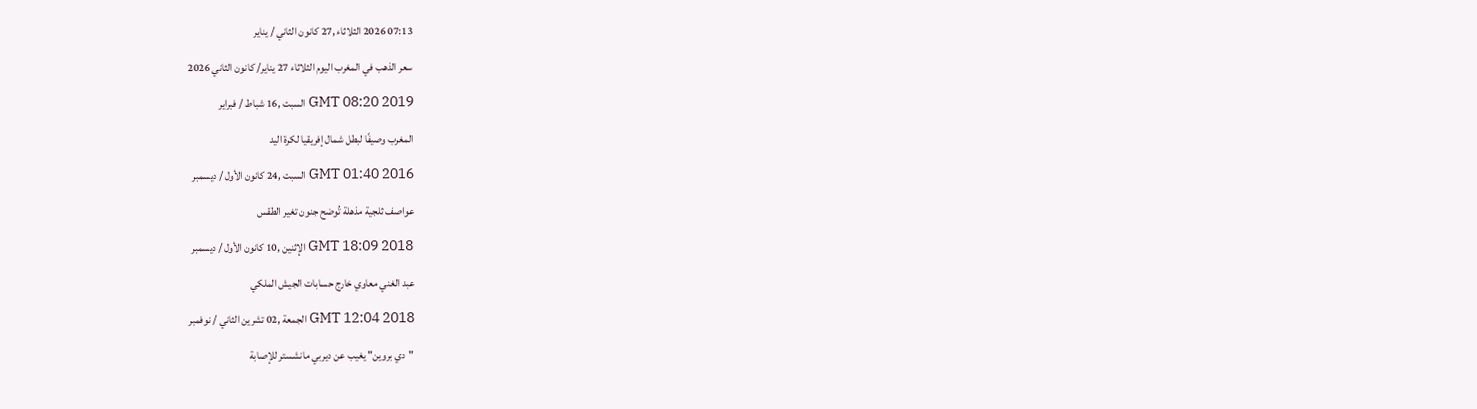07:13 2026 الثلاثاء ,27 كانون الثاني / يناير

سعر الذهب في المغرب اليوم الثلاثاء 27 يناير/ كانون الثاني 2026

GMT 08:20 2019 السبت ,16 شباط / فبراير

المغرب وصيفًا لبطل شمال إفريقيا لكرة اليد

GMT 01:40 2016 السبت ,24 كانون الأول / ديسمبر

عواصف ثلجية مذهلة تُوضح جنون تغير الطقس

GMT 18:09 2018 الإثنين ,10 كانون الأول / ديسمبر

عبد الغني معاوي خارج حسابات الجيش الملكي

GMT 12:04 2018 الجمعة ,02 تشرين الثاني / نوفمبر

"دي بروين" يغيب عن ديربي مانشستر للإصابة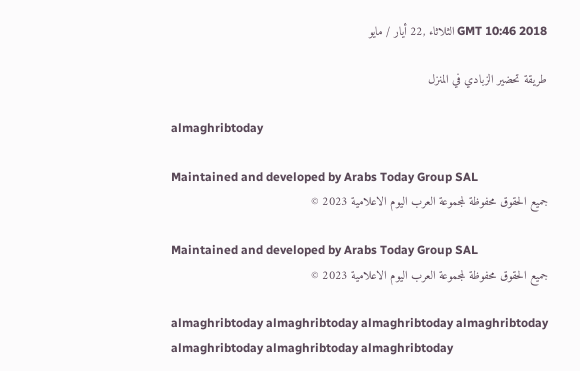GMT 10:46 2018 الثلاثاء ,22 أيار / مايو

طريقة تحضير الزبادي في المنزل

almaghribtoday

Maintained and developed by Arabs Today Group SAL
جميع الحقوق محفوظة لمجموعة العرب اليوم الاعلامية 2023 ©

Maintained and developed by Arabs Today Group SAL
جميع الحقوق محفوظة لمجموعة العرب اليوم الاعلامية 2023 ©

almaghribtoday almaghribtoday almaghribtoday almaghribtoday
almaghribtoday almaghribtoday almaghribtoday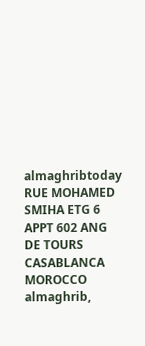almaghribtoday
RUE MOHAMED SMIHA ETG 6 APPT 602 ANG DE TOURS CASABLANCA MOROCCO
almaghrib,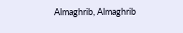Almaghrib, Almaghrib